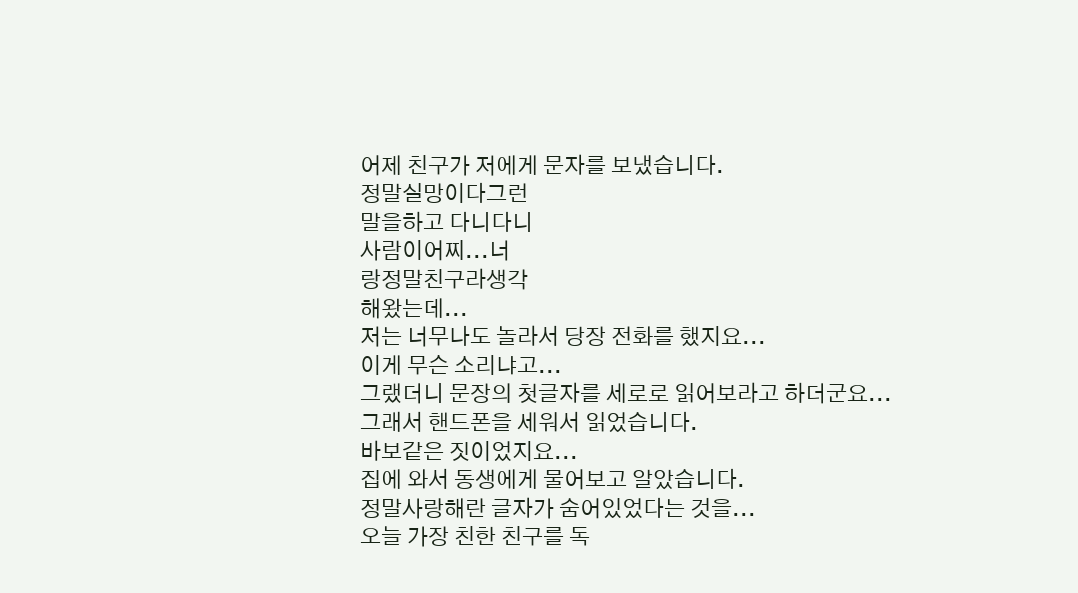어제 친구가 저에게 문자를 보냈습니다.
정말실망이다그런
말을하고 다니다니
사람이어찌...너
랑정말친구라생각
해왔는데...
저는 너무나도 놀라서 당장 전화를 했지요...
이게 무슨 소리냐고...
그랬더니 문장의 첫글자를 세로로 읽어보라고 하더군요...
그래서 핸드폰을 세워서 읽었습니다.
바보같은 짓이었지요...
집에 와서 동생에게 물어보고 알았습니다.
정말사랑해란 글자가 숨어있었다는 것을...
오늘 가장 친한 친구를 독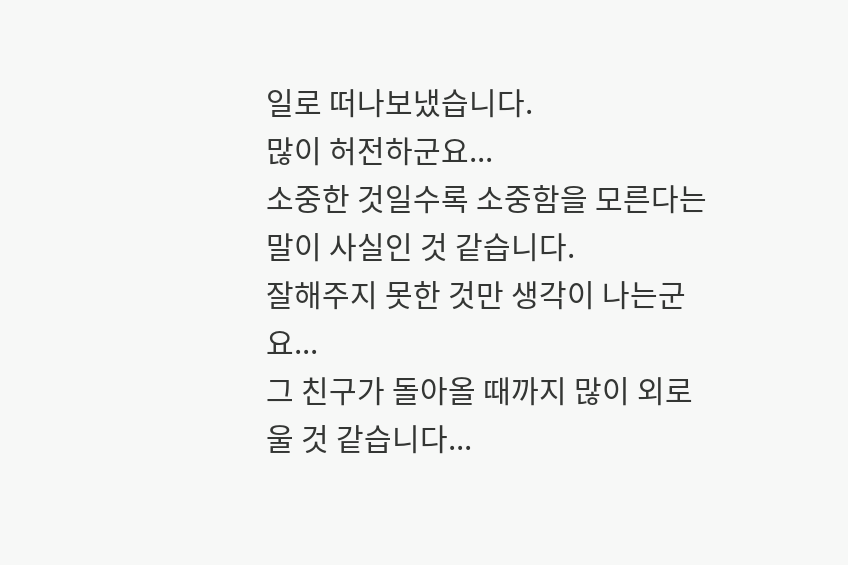일로 떠나보냈습니다.
많이 허전하군요...
소중한 것일수록 소중함을 모른다는 말이 사실인 것 같습니다.
잘해주지 못한 것만 생각이 나는군요...
그 친구가 돌아올 때까지 많이 외로울 것 같습니다...